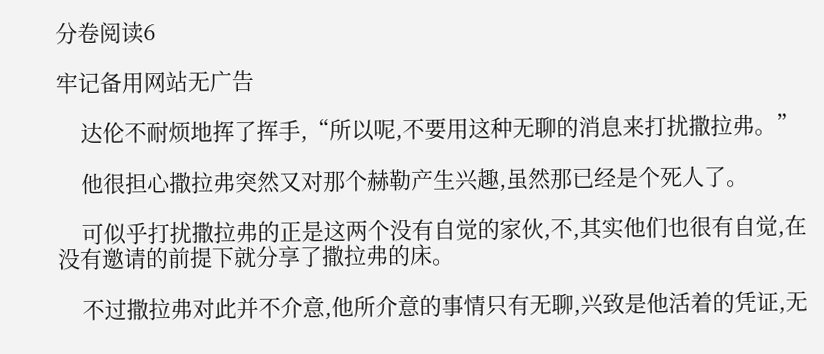分卷阅读6

牢记备用网站无广告

    达伦不耐烦地挥了挥手,“所以呢,不要用这种无聊的消息来打扰撒拉弗。”

    他很担心撒拉弗突然又对那个赫勒产生兴趣,虽然那已经是个死人了。

    可似乎打扰撒拉弗的正是这两个没有自觉的家伙,不,其实他们也很有自觉,在没有邀请的前提下就分享了撒拉弗的床。

    不过撒拉弗对此并不介意,他所介意的事情只有无聊,兴致是他活着的凭证,无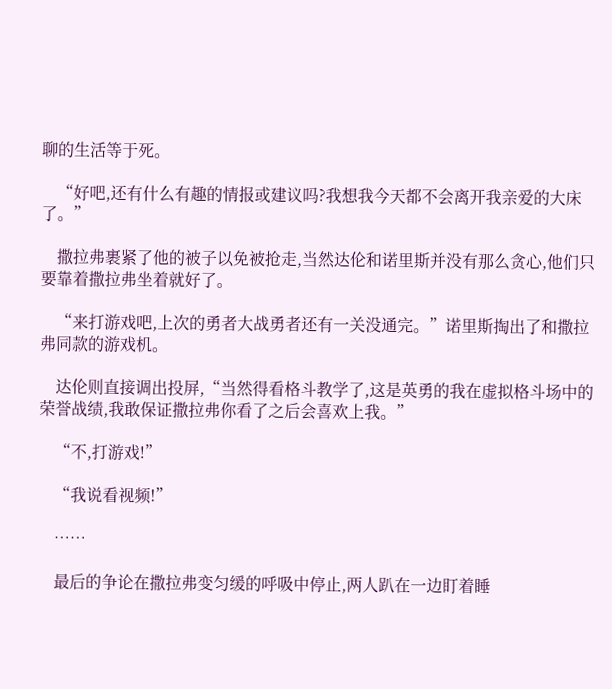聊的生活等于死。

    “好吧,还有什么有趣的情报或建议吗?我想我今天都不会离开我亲爱的大床了。”

    撒拉弗裹紧了他的被子以免被抢走,当然达伦和诺里斯并没有那么贪心,他们只要靠着撒拉弗坐着就好了。

    “来打游戏吧,上次的勇者大战勇者还有一关没通完。”诺里斯掏出了和撒拉弗同款的游戏机。

    达伦则直接调出投屏,“当然得看格斗教学了,这是英勇的我在虚拟格斗场中的荣誉战绩,我敢保证撒拉弗你看了之后会喜欢上我。”

    “不,打游戏!”

    “我说看视频!”

    ……

    最后的争论在撒拉弗变匀缓的呼吸中停止,两人趴在一边盯着睡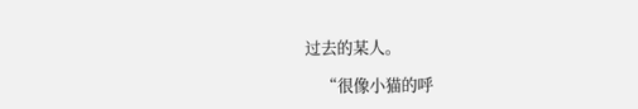过去的某人。

    “很像小猫的呼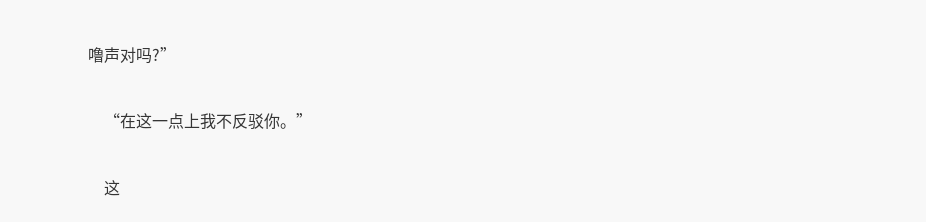噜声对吗?”

    “在这一点上我不反驳你。”

    这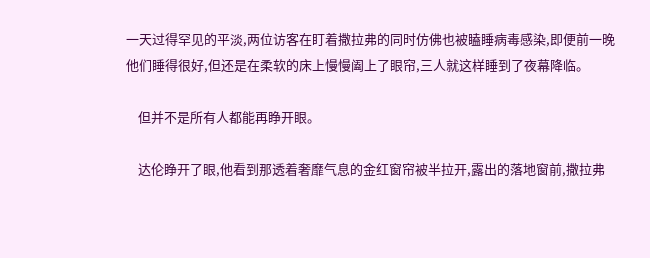一天过得罕见的平淡,两位访客在盯着撒拉弗的同时仿佛也被瞌睡病毒感染,即便前一晚他们睡得很好,但还是在柔软的床上慢慢阖上了眼帘,三人就这样睡到了夜幕降临。

    但并不是所有人都能再睁开眼。

    达伦睁开了眼,他看到那透着奢靡气息的金红窗帘被半拉开,露出的落地窗前,撒拉弗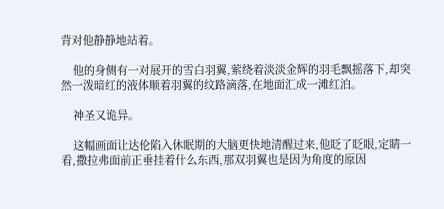背对他静静地站着。

    他的身侧有一对展开的雪白羽翼,萦绕着淡淡金辉的羽毛飘摇落下,却突然一泼暗红的液体顺着羽翼的纹路滴落,在地面汇成一滩红泊。

    神圣又诡异。

    这幅画面让达伦陷入休眠期的大脑更快地清醒过来,他眨了眨眼,定睛一看,撒拉弗面前正垂挂着什么东西,那双羽翼也是因为角度的原因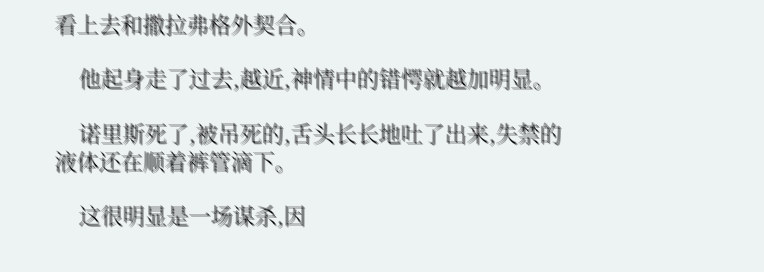看上去和撒拉弗格外契合。

    他起身走了过去,越近,神情中的错愕就越加明显。

    诺里斯死了,被吊死的,舌头长长地吐了出来,失禁的液体还在顺着裤管滴下。

    这很明显是一场谋杀,因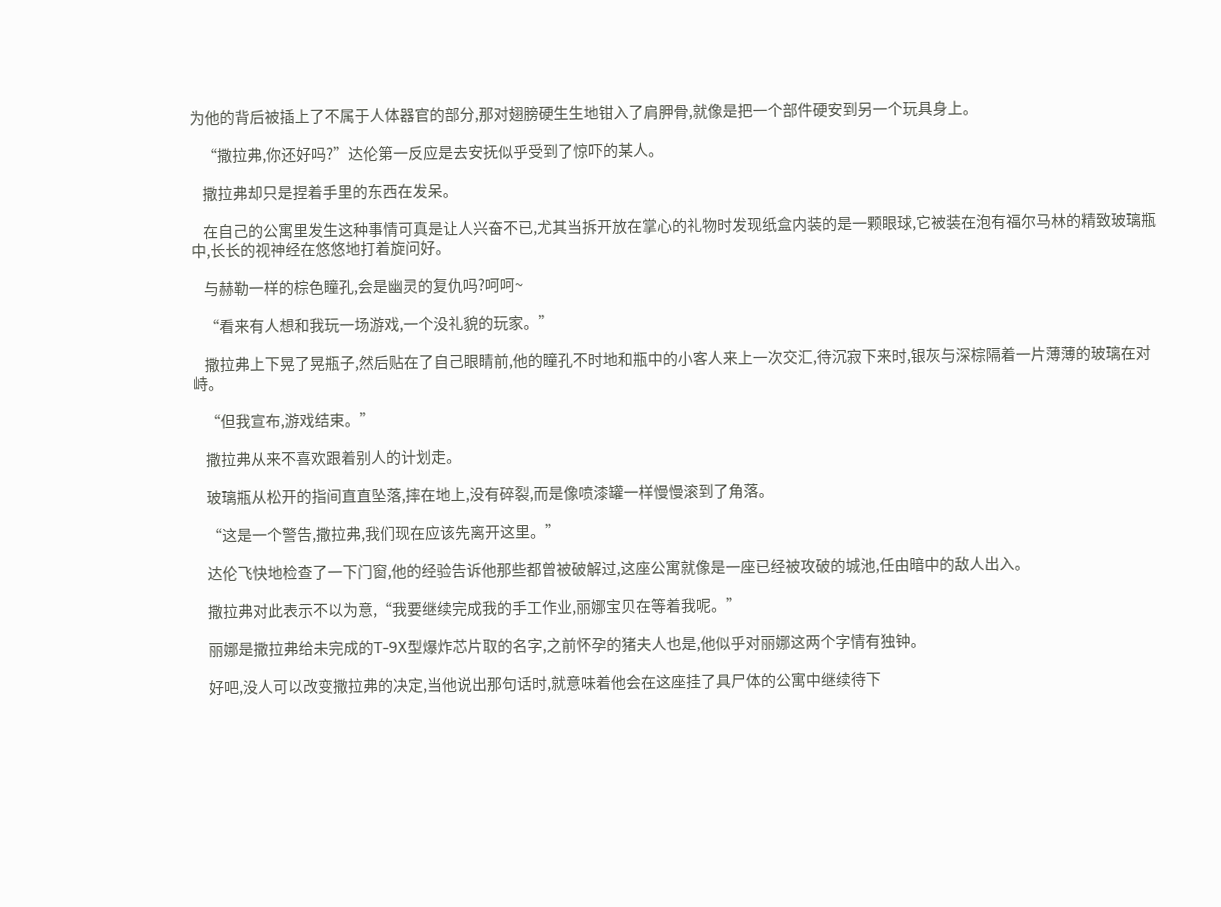为他的背后被插上了不属于人体器官的部分,那对翅膀硬生生地钳入了肩胛骨,就像是把一个部件硬安到另一个玩具身上。

    “撒拉弗,你还好吗?”达伦第一反应是去安抚似乎受到了惊吓的某人。

    撒拉弗却只是捏着手里的东西在发呆。

    在自己的公寓里发生这种事情可真是让人兴奋不已,尤其当拆开放在掌心的礼物时发现纸盒内装的是一颗眼球,它被装在泡有福尔马林的精致玻璃瓶中,长长的视神经在悠悠地打着旋问好。

    与赫勒一样的棕色瞳孔,会是幽灵的复仇吗?呵呵~

    “看来有人想和我玩一场游戏,一个没礼貌的玩家。”

    撒拉弗上下晃了晃瓶子,然后贴在了自己眼睛前,他的瞳孔不时地和瓶中的小客人来上一次交汇,待沉寂下来时,银灰与深棕隔着一片薄薄的玻璃在对峙。

    “但我宣布,游戏结束。”

    撒拉弗从来不喜欢跟着别人的计划走。

    玻璃瓶从松开的指间直直坠落,摔在地上,没有碎裂,而是像喷漆罐一样慢慢滚到了角落。

    “这是一个警告,撒拉弗,我们现在应该先离开这里。”

    达伦飞快地检查了一下门窗,他的经验告诉他那些都曾被破解过,这座公寓就像是一座已经被攻破的城池,任由暗中的敌人出入。

    撒拉弗对此表示不以为意,“我要继续完成我的手工作业,丽娜宝贝在等着我呢。”

    丽娜是撒拉弗给未完成的T-9X型爆炸芯片取的名字,之前怀孕的猪夫人也是,他似乎对丽娜这两个字情有独钟。

    好吧,没人可以改变撒拉弗的决定,当他说出那句话时,就意味着他会在这座挂了具尸体的公寓中继续待下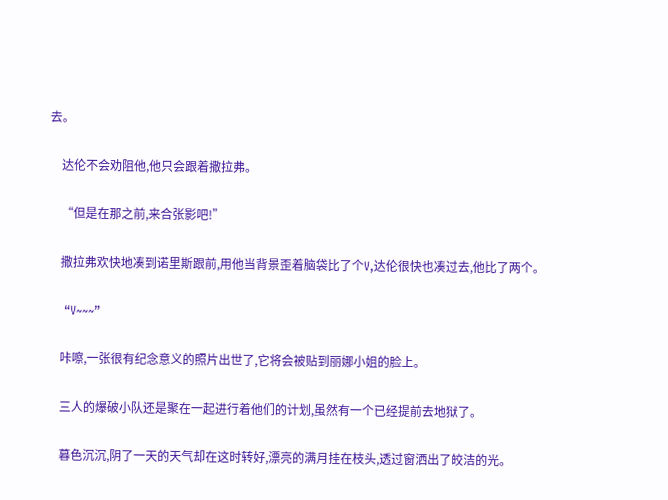去。

    达伦不会劝阻他,他只会跟着撒拉弗。

    “但是在那之前,来合张影吧!”

    撒拉弗欢快地凑到诺里斯跟前,用他当背景歪着脑袋比了个V,达伦很快也凑过去,他比了两个。

    “V~~~”

    咔嚓,一张很有纪念意义的照片出世了,它将会被贴到丽娜小姐的脸上。

    三人的爆破小队还是聚在一起进行着他们的计划,虽然有一个已经提前去地狱了。

    暮色沉沉,阴了一天的天气却在这时转好,漂亮的满月挂在枝头,透过窗洒出了皎洁的光。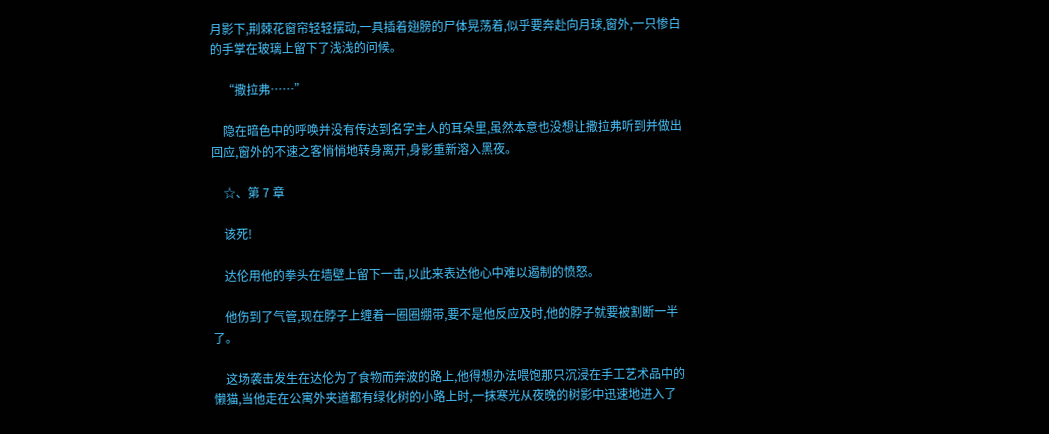月影下,荆棘花窗帘轻轻摆动,一具插着翅膀的尸体晃荡着,似乎要奔赴向月球,窗外,一只惨白的手掌在玻璃上留下了浅浅的问候。

    “撒拉弗……”

    隐在暗色中的呼唤并没有传达到名字主人的耳朵里,虽然本意也没想让撒拉弗听到并做出回应,窗外的不速之客悄悄地转身离开,身影重新溶入黑夜。

    ☆、第 7 章

    该死!

    达伦用他的拳头在墙壁上留下一击,以此来表达他心中难以遏制的愤怒。

    他伤到了气管,现在脖子上缠着一圈圈绷带,要不是他反应及时,他的脖子就要被割断一半了。

    这场袭击发生在达伦为了食物而奔波的路上,他得想办法喂饱那只沉浸在手工艺术品中的懒猫,当他走在公寓外夹道都有绿化树的小路上时,一抹寒光从夜晚的树影中迅速地进入了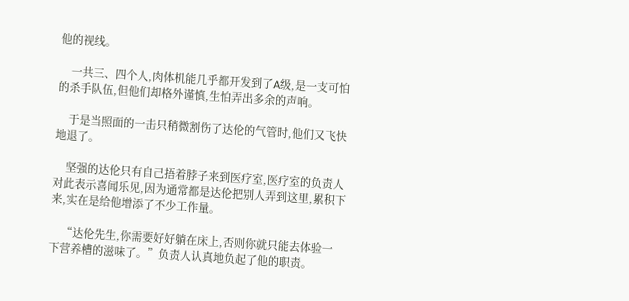他的视线。

    一共三、四个人,肉体机能几乎都开发到了A级,是一支可怕的杀手队伍,但他们却格外谨慎,生怕弄出多余的声响。

    于是当照面的一击只稍微割伤了达伦的气管时,他们又飞快地退了。

    坚强的达伦只有自己捂着脖子来到医疗室,医疗室的负责人对此表示喜闻乐见,因为通常都是达伦把别人弄到这里,累积下来,实在是给他增添了不少工作量。

    “达伦先生,你需要好好躺在床上,否则你就只能去体验一下营养槽的滋味了。”负责人认真地负起了他的职责。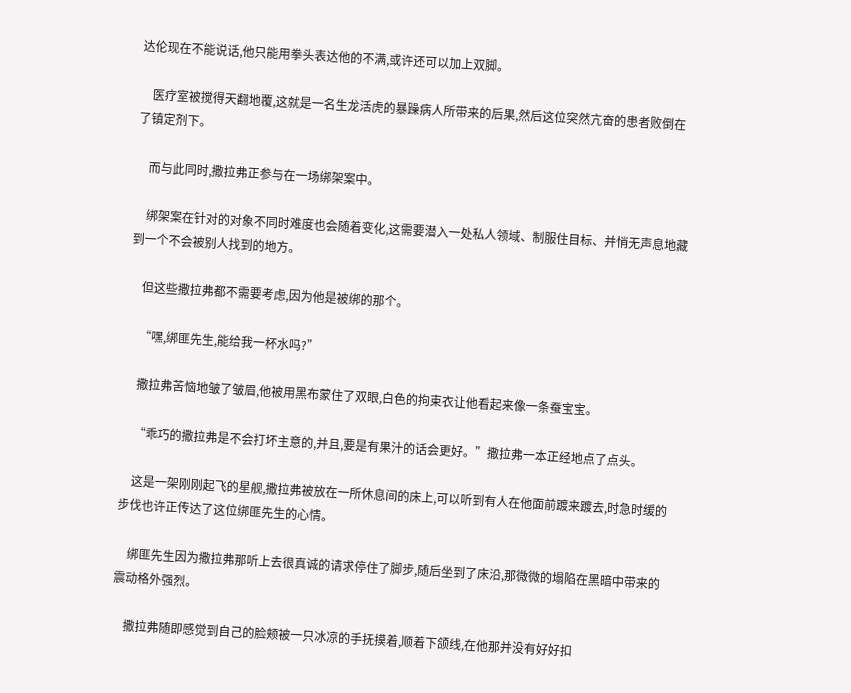达伦现在不能说话,他只能用拳头表达他的不满,或许还可以加上双脚。

    医疗室被搅得天翻地覆,这就是一名生龙活虎的暴躁病人所带来的后果,然后这位突然亢奋的患者败倒在了镇定剂下。

    而与此同时,撒拉弗正参与在一场绑架案中。

    绑架案在针对的对象不同时难度也会随着变化,这需要潜入一处私人领域、制服住目标、并悄无声息地藏到一个不会被别人找到的地方。

    但这些撒拉弗都不需要考虑,因为他是被绑的那个。

    “嘿,绑匪先生,能给我一杯水吗?”

    撒拉弗苦恼地皱了皱眉,他被用黑布蒙住了双眼,白色的拘束衣让他看起来像一条蚕宝宝。

    “乖巧的撒拉弗是不会打坏主意的,并且,要是有果汁的话会更好。”撒拉弗一本正经地点了点头。

    这是一架刚刚起飞的星舰,撒拉弗被放在一所休息间的床上,可以听到有人在他面前踱来踱去,时急时缓的步伐也许正传达了这位绑匪先生的心情。

    绑匪先生因为撒拉弗那听上去很真诚的请求停住了脚步,随后坐到了床沿,那微微的塌陷在黑暗中带来的震动格外强烈。

    撒拉弗随即感觉到自己的脸颊被一只冰凉的手抚摸着,顺着下颌线,在他那并没有好好扣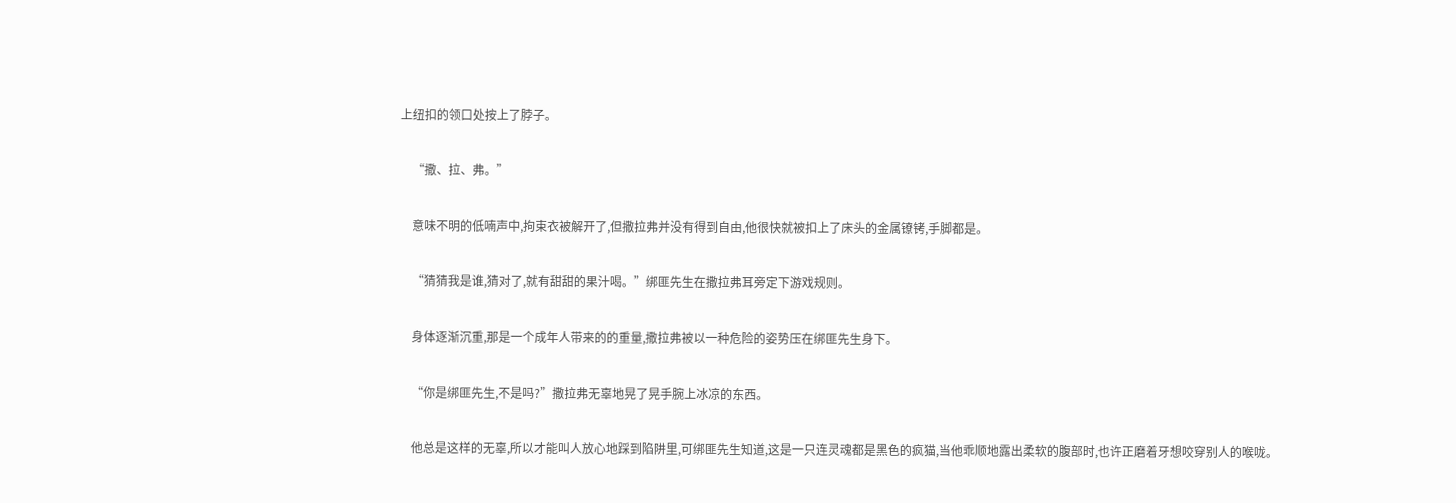上纽扣的领口处按上了脖子。

    “撒、拉、弗。”

    意味不明的低喃声中,拘束衣被解开了,但撒拉弗并没有得到自由,他很快就被扣上了床头的金属镣铐,手脚都是。

    “猜猜我是谁,猜对了,就有甜甜的果汁喝。”绑匪先生在撒拉弗耳旁定下游戏规则。

    身体逐渐沉重,那是一个成年人带来的的重量,撒拉弗被以一种危险的姿势压在绑匪先生身下。

    “你是绑匪先生,不是吗?”撒拉弗无辜地晃了晃手腕上冰凉的东西。

    他总是这样的无辜,所以才能叫人放心地踩到陷阱里,可绑匪先生知道,这是一只连灵魂都是黑色的疯猫,当他乖顺地露出柔软的腹部时,也许正磨着牙想咬穿别人的喉咙。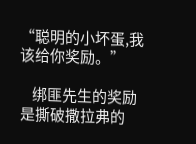“聪明的小坏蛋,我该给你奖励。”

    绑匪先生的奖励是撕破撒拉弗的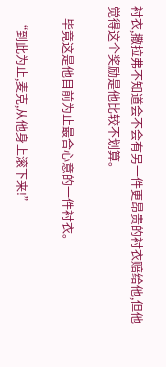衬衣,撒拉弗不知道会不会有另一件更昂贵的衬衣赔给他,但他觉得这个奖励是他比较不划算。

    毕竟这是他目前为止最合心意的一件衬衣。

    “到此为止,麦克,从他身上滚下来!”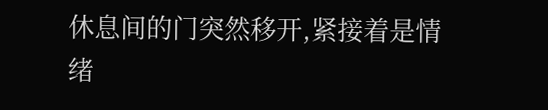休息间的门突然移开,紧接着是情绪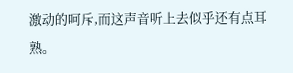激动的呵斥,而这声音听上去似乎还有点耳熟。